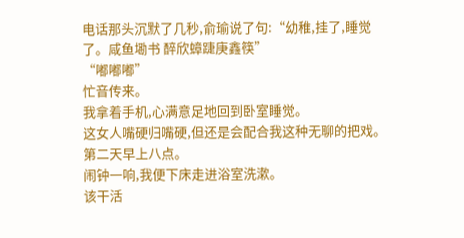电话那头沉默了几秒,俞瑜说了句:“幼稚,挂了,睡觉了。咸鱼墈书 醉欣蟑踕庚鑫筷”
“嘟嘟嘟”
忙音传来。
我拿着手机,心满意足地回到卧室睡觉。
这女人嘴硬归嘴硬,但还是会配合我这种无聊的把戏。
第二天早上八点。
闹钟一响,我便下床走进浴室洗漱。
该干活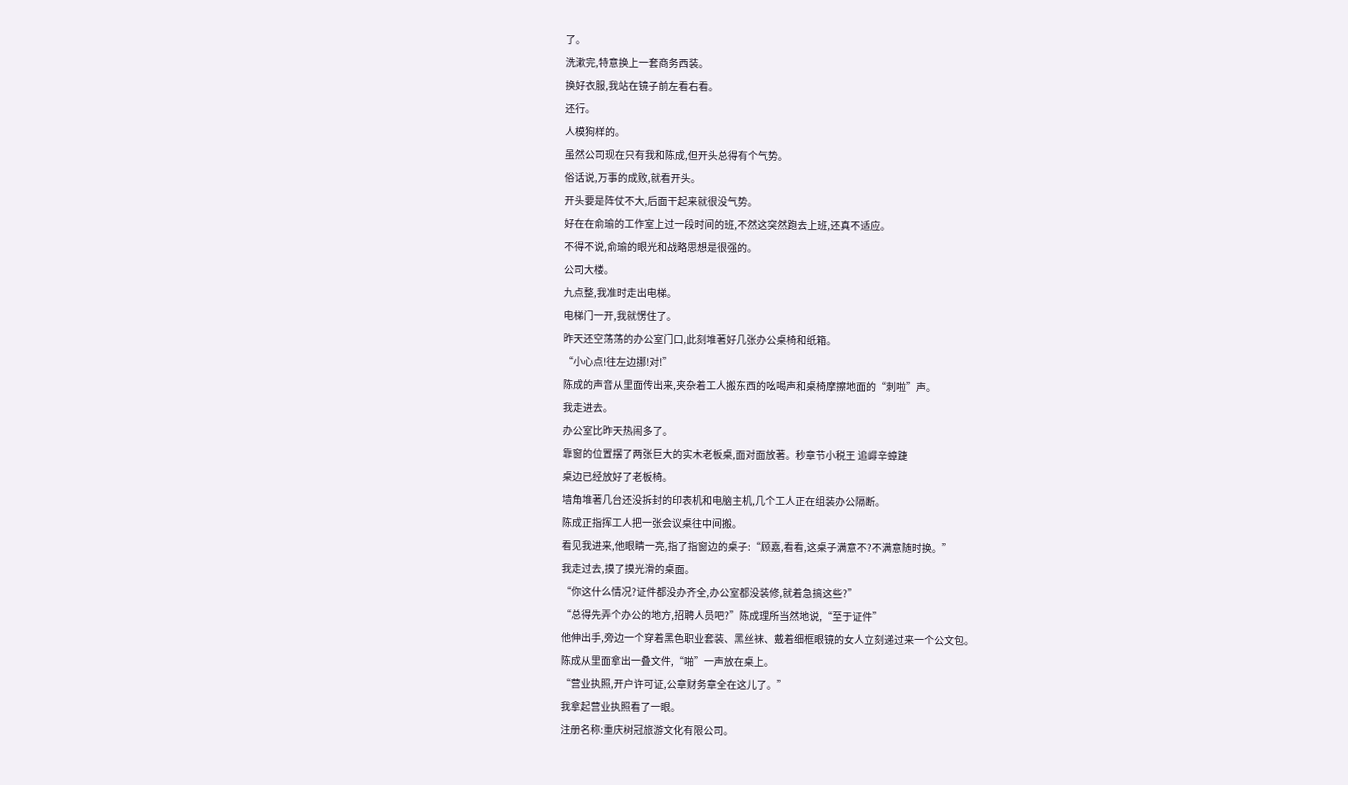了。
洗漱完,特意换上一套商务西装。
换好衣服,我站在镜子前左看右看。
还行。
人模狗样的。
虽然公司现在只有我和陈成,但开头总得有个气势。
俗话说,万事的成败,就看开头。
开头要是阵仗不大,后面干起来就很没气势。
好在在俞瑜的工作室上过一段时间的班,不然这突然跑去上班,还真不适应。
不得不说,俞瑜的眼光和战略思想是很强的。
公司大楼。
九点整,我准时走出电梯。
电梯门一开,我就愣住了。
昨天还空荡荡的办公室门口,此刻堆著好几张办公桌椅和纸箱。
“小心点!往左边挪!对!”
陈成的声音从里面传出来,夹杂着工人搬东西的吆喝声和桌椅摩擦地面的“刺啦”声。
我走进去。
办公室比昨天热闹多了。
靠窗的位置摆了两张巨大的实木老板桌,面对面放著。秒章节小税王 追嶵辛蟑踕
桌边已经放好了老板椅。
墙角堆著几台还没拆封的印表机和电脑主机,几个工人正在组装办公隔断。
陈成正指挥工人把一张会议桌往中间搬。
看见我进来,他眼睛一亮,指了指窗边的桌子:“顾嘉,看看,这桌子满意不?不满意随时换。”
我走过去,摸了摸光滑的桌面。
“你这什么情况?证件都没办齐全,办公室都没装修,就着急搞这些?”
“总得先弄个办公的地方,招聘人员吧?”陈成理所当然地说,“至于证件”
他伸出手,旁边一个穿着黑色职业套装、黑丝袜、戴着细框眼镜的女人立刻递过来一个公文包。
陈成从里面拿出一叠文件,“啪”一声放在桌上。
“营业执照,开户许可证,公章财务章全在这儿了。”
我拿起营业执照看了一眼。
注册名称:重庆树冠旅游文化有限公司。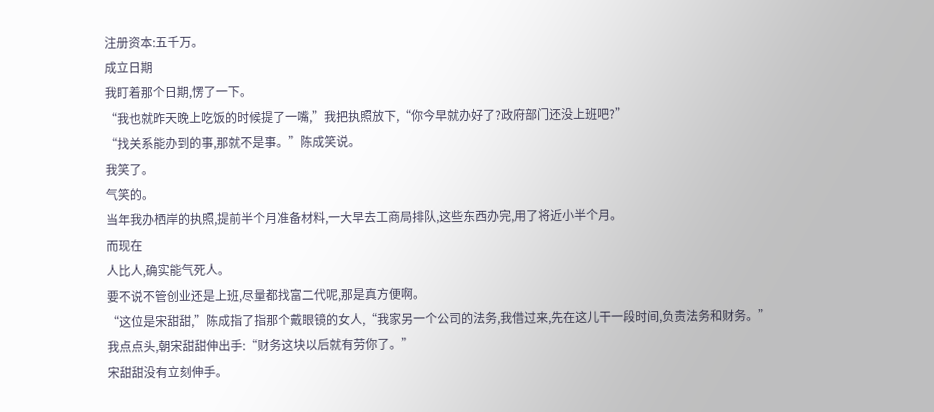注册资本:五千万。
成立日期
我盯着那个日期,愣了一下。
“我也就昨天晚上吃饭的时候提了一嘴,”我把执照放下,“你今早就办好了?政府部门还没上班吧?”
“找关系能办到的事,那就不是事。”陈成笑说。
我笑了。
气笑的。
当年我办栖岸的执照,提前半个月准备材料,一大早去工商局排队,这些东西办完,用了将近小半个月。
而现在
人比人,确实能气死人。
要不说不管创业还是上班,尽量都找富二代呢,那是真方便啊。
“这位是宋甜甜,”陈成指了指那个戴眼镜的女人,“我家另一个公司的法务,我借过来,先在这儿干一段时间,负责法务和财务。”
我点点头,朝宋甜甜伸出手:“财务这块以后就有劳你了。”
宋甜甜没有立刻伸手。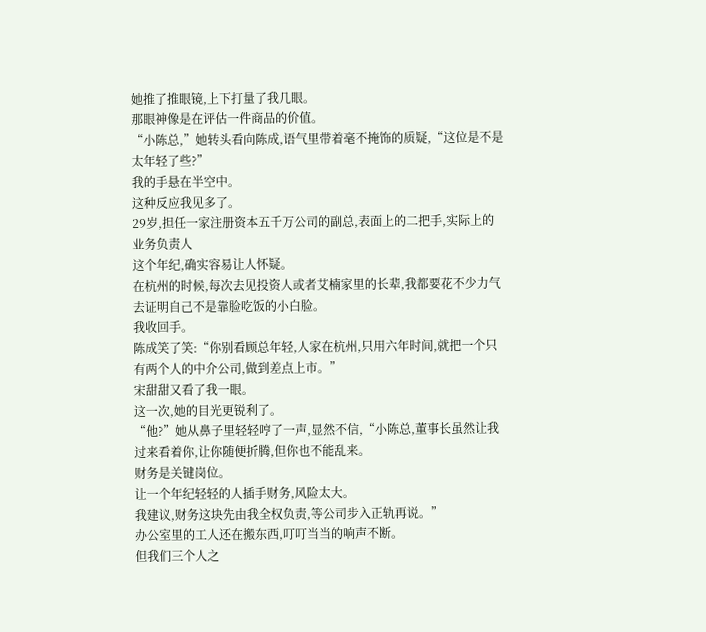她推了推眼镜,上下打量了我几眼。
那眼神像是在评估一件商品的价值。
“小陈总,”她转头看向陈成,语气里带着毫不掩饰的质疑,“这位是不是太年轻了些?”
我的手悬在半空中。
这种反应我见多了。
29岁,担任一家注册资本五千万公司的副总,表面上的二把手,实际上的业务负责人
这个年纪,确实容易让人怀疑。
在杭州的时候,每次去见投资人或者艾楠家里的长辈,我都要花不少力气去证明自己不是靠脸吃饭的小白脸。
我收回手。
陈成笑了笑:“你别看顾总年轻,人家在杭州,只用六年时间,就把一个只有两个人的中介公司,做到差点上市。”
宋甜甜又看了我一眼。
这一次,她的目光更锐利了。
“他?”她从鼻子里轻轻哼了一声,显然不信,“小陈总,董事长虽然让我过来看着你,让你随便折腾,但你也不能乱来。
财务是关键岗位。
让一个年纪轻轻的人插手财务,风险太大。
我建议,财务这块先由我全权负责,等公司步入正轨再说。”
办公室里的工人还在搬东西,叮叮当当的响声不断。
但我们三个人之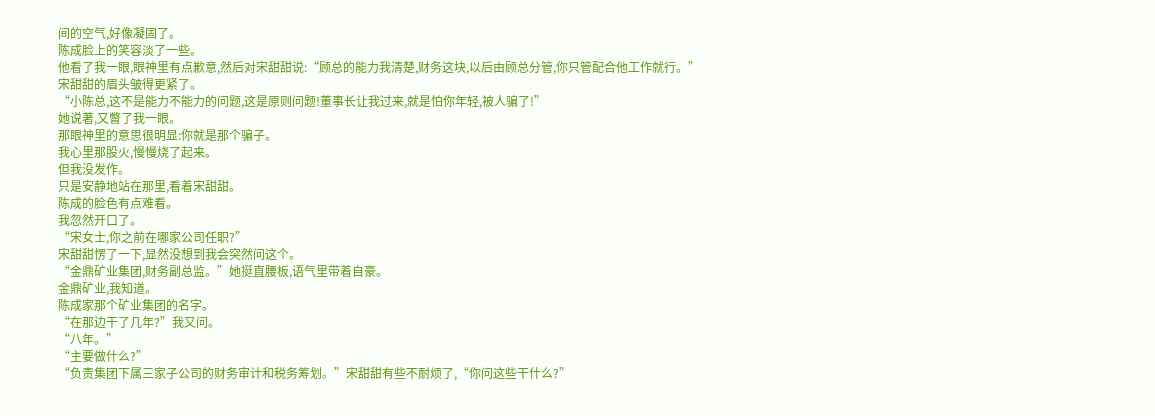间的空气,好像凝固了。
陈成脸上的笑容淡了一些。
他看了我一眼,眼神里有点歉意,然后对宋甜甜说:“顾总的能力我清楚,财务这块,以后由顾总分管,你只管配合他工作就行。”
宋甜甜的眉头皱得更紧了。
“小陈总,这不是能力不能力的问题,这是原则问题!董事长让我过来,就是怕你年轻,被人骗了!”
她说著,又瞥了我一眼。
那眼神里的意思很明显:你就是那个骗子。
我心里那股火,慢慢烧了起来。
但我没发作。
只是安静地站在那里,看着宋甜甜。
陈成的脸色有点难看。
我忽然开口了。
“宋女士,你之前在哪家公司任职?”
宋甜甜愣了一下,显然没想到我会突然问这个。
“金鼎矿业集团,财务副总监。”她挺直腰板,语气里带着自豪。
金鼎矿业,我知道。
陈成家那个矿业集团的名字。
“在那边干了几年?”我又问。
“八年。”
“主要做什么?”
“负责集团下属三家子公司的财务审计和税务筹划。”宋甜甜有些不耐烦了,“你问这些干什么?”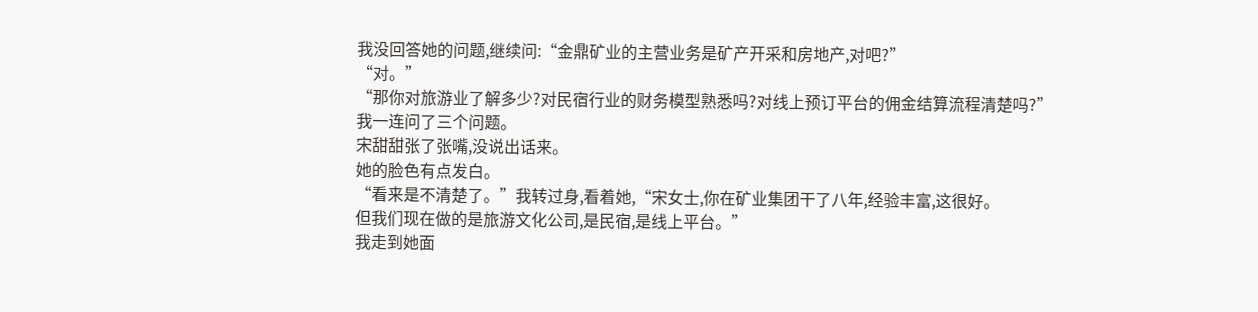我没回答她的问题,继续问:“金鼎矿业的主营业务是矿产开采和房地产,对吧?”
“对。”
“那你对旅游业了解多少?对民宿行业的财务模型熟悉吗?对线上预订平台的佣金结算流程清楚吗?”
我一连问了三个问题。
宋甜甜张了张嘴,没说出话来。
她的脸色有点发白。
“看来是不清楚了。”我转过身,看着她,“宋女士,你在矿业集团干了八年,经验丰富,这很好。
但我们现在做的是旅游文化公司,是民宿,是线上平台。”
我走到她面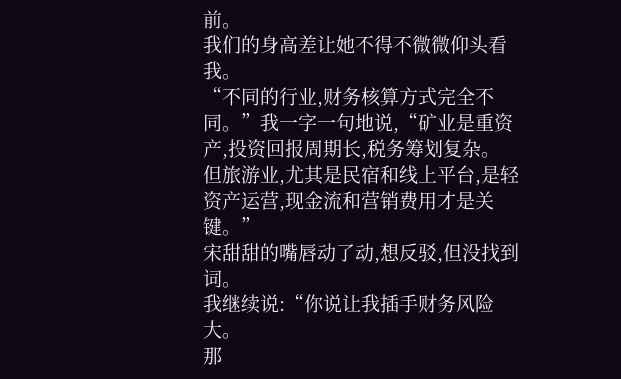前。
我们的身高差让她不得不微微仰头看我。
“不同的行业,财务核算方式完全不同。”我一字一句地说,“矿业是重资产,投资回报周期长,税务筹划复杂。
但旅游业,尤其是民宿和线上平台,是轻资产运营,现金流和营销费用才是关键。”
宋甜甜的嘴唇动了动,想反驳,但没找到词。
我继续说:“你说让我插手财务风险大。
那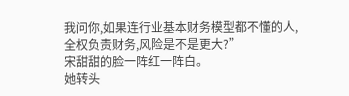我问你,如果连行业基本财务模型都不懂的人,全权负责财务,风险是不是更大?”
宋甜甜的脸一阵红一阵白。
她转头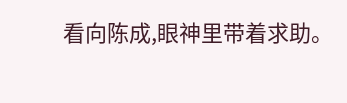看向陈成,眼神里带着求助。